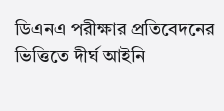ডিএনএ পরীক্ষার প্রতিবেদনের ভিত্তিতে দীর্ঘ আইনি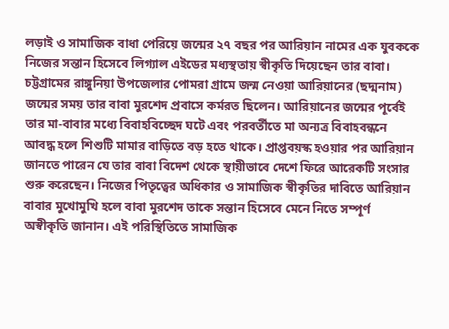লড়াই ও সামাজিক বাধা পেরিয়ে জন্মের ২৭ বছর পর আরিয়ান নামের এক যুবককে নিজের সন্তান হিসেবে লিগ্যাল এইডের মধ্যস্থতায় স্বীকৃতি দিয়েছেন তার বাবা।
চট্টগ্রামের রাঙ্গুনিয়া উপজেলার পোমরা গ্রামে জন্ম নেওয়া আরিয়ানের (ছদ্মনাম) জন্মের সময় তার বাবা মুরশেদ প্রবাসে কর্মরত ছিলেন। আরিয়ানের জন্মের পূর্বেই তার মা-বাবার মধ্যে বিবাহবিচ্ছেদ ঘটে এবং পরবর্তীতে মা অন্যত্র বিবাহবন্ধনে আবদ্ধ হলে শিশুটি মামার বাড়িতে বড় হতে থাকে। প্রাপ্তবয়স্ক হওয়ার পর আরিয়ান জানতে পারেন যে তার বাবা বিদেশ থেকে স্থায়ীভাবে দেশে ফিরে আরেকটি সংসার শুরু করেছেন। নিজের পিতৃত্বের অধিকার ও সামাজিক স্বীকৃতির দাবিতে আরিয়ান বাবার মুখোমুখি হলে বাবা মুরশেদ তাকে সন্তান হিসেবে মেনে নিতে সম্পূর্ণ অস্বীকৃতি জানান। এই পরিস্থিতিতে সামাজিক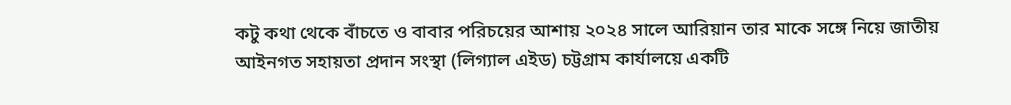কটু কথা থেকে বাঁচতে ও বাবার পরিচয়ের আশায় ২০২৪ সালে আরিয়ান তার মাকে সঙ্গে নিয়ে জাতীয় আইনগত সহায়তা প্রদান সংস্থা (লিগ্যাল এইড) চট্টগ্রাম কার্যালয়ে একটি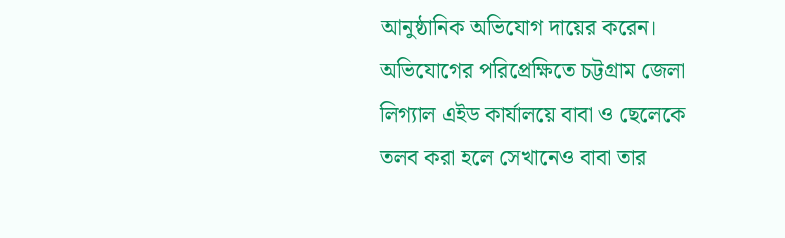আনুষ্ঠানিক অভিযোগ দায়ের করেন।
অভিযোগের পরিপ্রেক্ষিতে চট্টগ্রাম জেলা লিগ্যাল এইড কার্যালয়ে বাবা ও ছেলেকে তলব করা হলে সেখানেও বাবা তার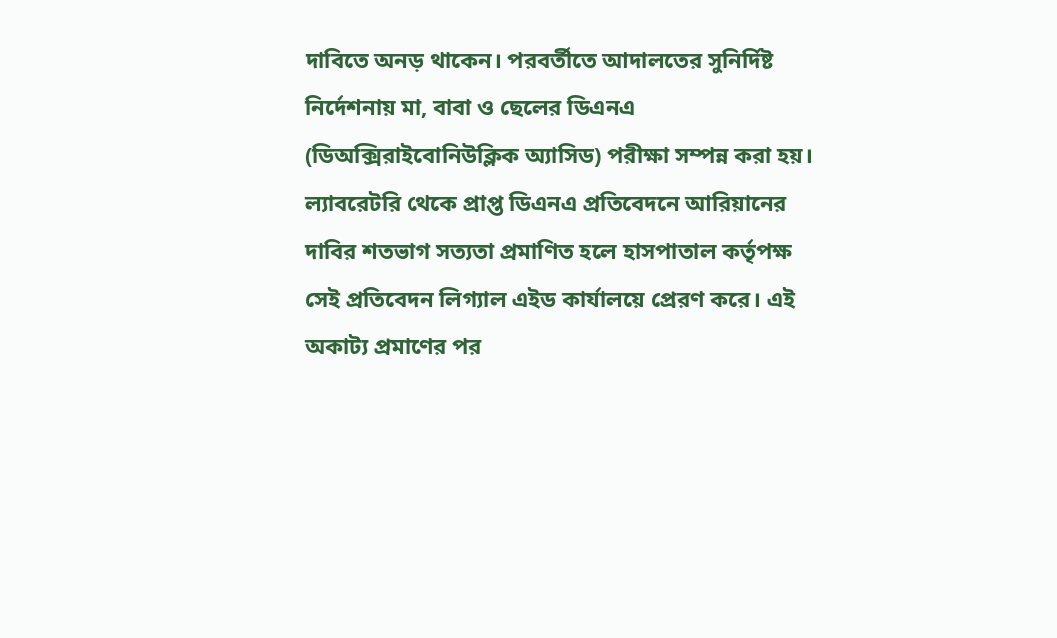দাবিতে অনড় থাকেন। পরবর্তীতে আদালতের সুনির্দিষ্ট নির্দেশনায় মা, বাবা ও ছেলের ডিএনএ (ডিঅক্সিরাইবোনিউক্লিক অ্যাসিড) পরীক্ষা সম্পন্ন করা হয়। ল্যাবরেটরি থেকে প্রাপ্ত ডিএনএ প্রতিবেদনে আরিয়ানের দাবির শতভাগ সত্যতা প্রমাণিত হলে হাসপাতাল কর্তৃপক্ষ সেই প্রতিবেদন লিগ্যাল এইড কার্যালয়ে প্রেরণ করে। এই অকাট্য প্রমাণের পর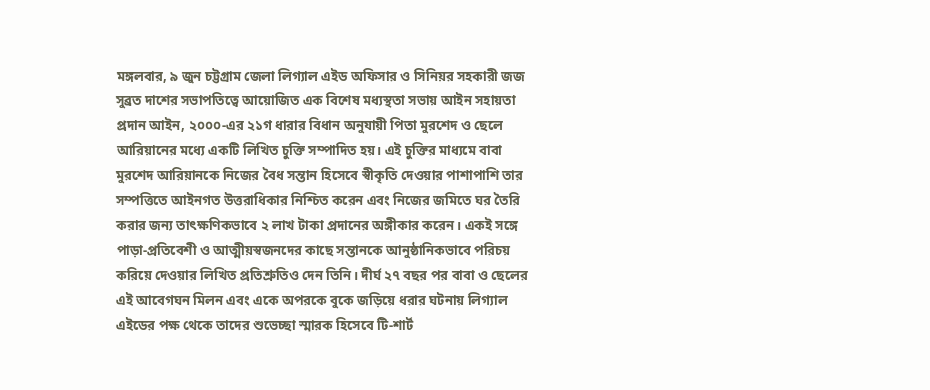মঙ্গলবার, ৯ জুন চট্টগ্রাম জেলা লিগ্যাল এইড অফিসার ও সিনিয়র সহকারী জজ সুব্রত দাশের সভাপতিত্বে আয়োজিত এক বিশেষ মধ্যস্থতা সভায় আইন সহায়তা প্রদান আইন, ২০০০-এর ২১গ ধারার বিধান অনুযায়ী পিতা মুরশেদ ও ছেলে আরিয়ানের মধ্যে একটি লিখিত চুক্তি সম্পাদিত হয়। এই চুক্তির মাধ্যমে বাবা মুরশেদ আরিয়ানকে নিজের বৈধ সন্তান হিসেবে স্বীকৃতি দেওয়ার পাশাপাশি তার সম্পত্তিতে আইনগত উত্তরাধিকার নিশ্চিত করেন এবং নিজের জমিতে ঘর তৈরি করার জন্য তাৎক্ষণিকভাবে ২ লাখ টাকা প্রদানের অঙ্গীকার করেন। একই সঙ্গে পাড়া-প্রতিবেশী ও আত্মীয়স্বজনদের কাছে সন্তানকে আনুষ্ঠানিকভাবে পরিচয় করিয়ে দেওয়ার লিখিত প্রতিশ্রুতিও দেন তিনি। দীর্ঘ ২৭ বছর পর বাবা ও ছেলের এই আবেগঘন মিলন এবং একে অপরকে বুকে জড়িয়ে ধরার ঘটনায় লিগ্যাল এইডের পক্ষ থেকে তাদের শুভেচ্ছা স্মারক হিসেবে টি-শার্ট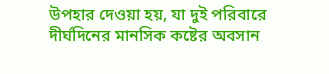উপহার দেওয়া হয়, যা দুই পরিবারে দীর্ঘদিনের মানসিক কষ্টের অবসান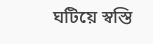ঘটিয়ে স্বস্তি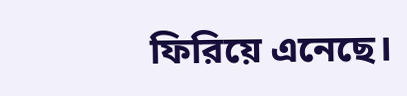ফিরিয়ে এনেছে।